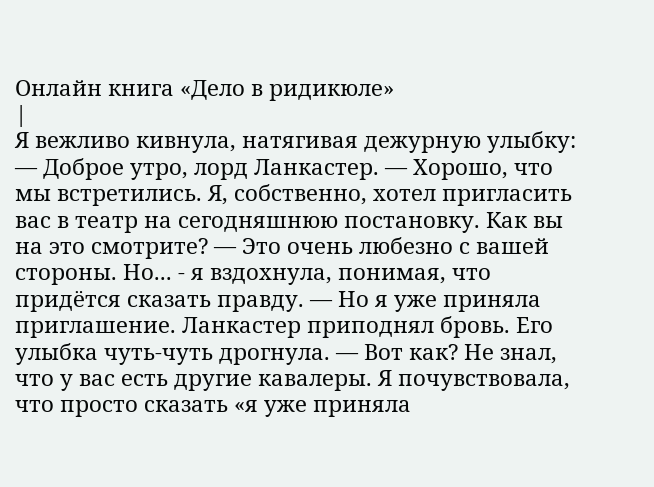Онлайн книга «Дело в ридикюле»
|
Я вежливо кивнула, натягивая дежурную улыбку: — Доброе утро, лорд Ланкастер. — Хорошо, что мы встретились. Я, собственно, хотел пригласить вас в театр на сегодняшнюю постановку. Как вы на это смотрите? — Это очень любезно с вашей стороны. Но... - я вздохнула, понимая, что придётся сказать правду. — Но я уже приняла приглашение. Ланкастер приподнял бровь. Его улыбка чуть-чуть дрогнула. — Вот как? Не знал, что у вас есть другие кавалеры. Я почувствовала, что просто сказать «я уже приняла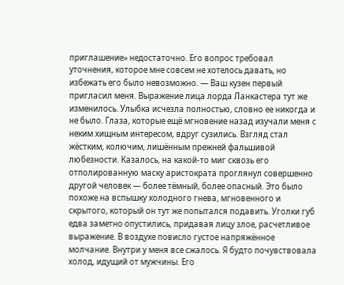приглашение» недостаточно. Его вопрос требовал уточнения, которое мне совсем не хотелось давать, но избежать его было невозможно. — Ваш кузен первый пригласил меня. Выражение лица лорда Ланкастера тут же изменилось. Улыбка исчезла полностью, словно ее никогда и не было. Глаза, которые ещё мгновение назад изучали меня с неким хищным интересом, вдруг сузились. Взгляд стал жёстким, колючим, лишённым прежней фальшивой любезности. Казалось, на какой-то миг сквозь его отполированную маску аристократа проглянул совершенно другой человек — более тёмный, более опасный. Это было похоже на вспышку холодного гнева, мгновенного и скрытого, который он тут же попытался подавить. Уголки губ едва заметно опустились, придавая лицу злое, расчетливое выражение. В воздухе повисло густое напряжённое молчание. Внутри у меня все сжалось. Я будто почувствовала холод, идущий от мужчины. Его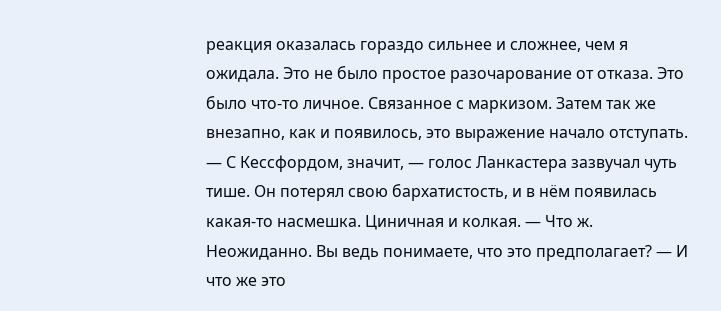реакция оказалась гораздо сильнее и сложнее, чем я ожидала. Это не было простое разочарование от отказа. Это было что-то личное. Связанное с маркизом. Затем так же внезапно, как и появилось, это выражение начало отступать. — С Кессфордом, значит, — голос Ланкастера зазвучал чуть тише. Он потерял свою бархатистость, и в нём появилась какая-то насмешка. Циничная и колкая. — Что ж. Неожиданно. Вы ведь понимаете, что это предполагает? — И что же это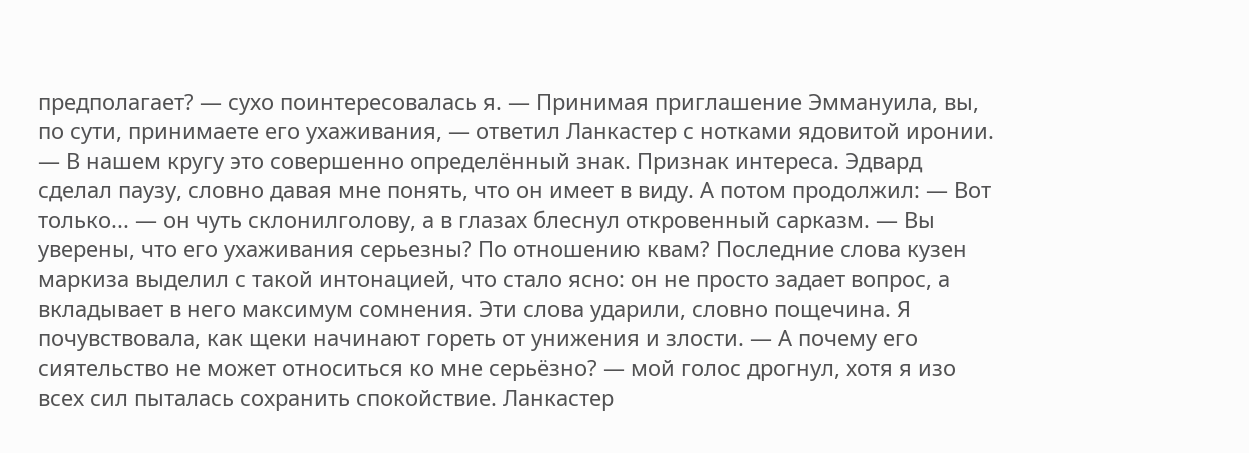предполагает? — сухо поинтересовалась я. — Принимая приглашение Эммануила, вы, по сути, принимаете его ухаживания, — ответил Ланкастер с нотками ядовитой иронии. — В нашем кругу это совершенно определённый знак. Признак интереса. Эдвард сделал паузу, словно давая мне понять, что он имеет в виду. А потом продолжил: — Вот только... — он чуть склонилголову, а в глазах блеснул откровенный сарказм. — Вы уверены, что его ухаживания серьезны? По отношению квам? Последние слова кузен маркиза выделил с такой интонацией, что стало ясно: он не просто задает вопрос, а вкладывает в него максимум сомнения. Эти слова ударили, словно пощечина. Я почувствовала, как щеки начинают гореть от унижения и злости. — А почему его сиятельство не может относиться ко мне серьёзно? — мой голос дрогнул, хотя я изо всех сил пыталась сохранить спокойствие. Ланкастер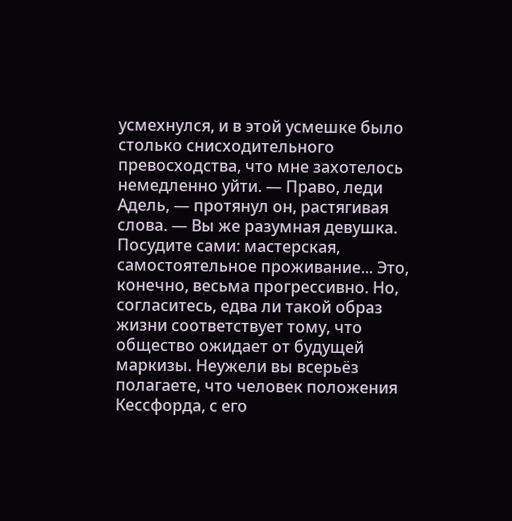усмехнулся, и в этой усмешке было столько снисходительного превосходства, что мне захотелось немедленно уйти. — Право, леди Адель, — протянул он, растягивая слова. — Вы же разумная девушка. Посудите сами: мастерская, самостоятельное проживание... Это, конечно, весьма прогрессивно. Но, согласитесь, едва ли такой образ жизни соответствует тому, что общество ожидает от будущей маркизы. Неужели вы всерьёз полагаете, что человек положения Кессфорда, с его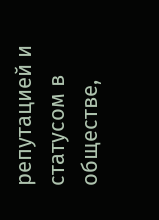репутацией и статусом в обществе,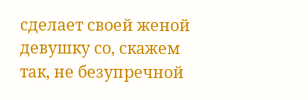сделает своей женой девушку со, скажем так, не безупречной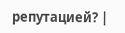репутацией? |